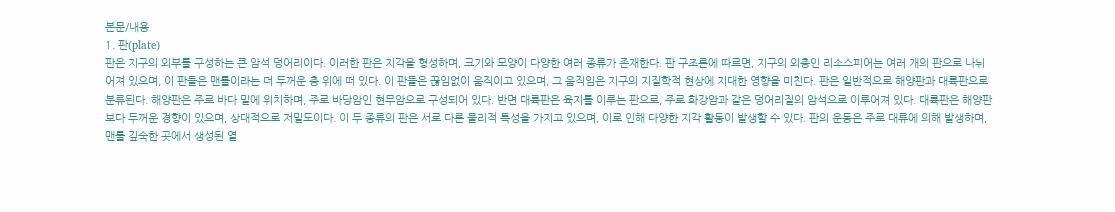본문/내용
1. 판(plate)
판은 지구의 외부를 구성하는 큰 암석 덩어리이다. 이러한 판은 지각을 형성하며, 크기와 모양이 다양한 여러 종류가 존재한다. 판 구조론에 따르면, 지구의 외층인 리소스피어는 여러 개의 판으로 나뉘어져 있으며, 이 판들은 맨틀이라는 더 두꺼운 층 위에 떠 있다. 이 판들은 끊임없이 움직이고 있으며, 그 움직임은 지구의 지질학적 현상에 지대한 영향을 미친다. 판은 일반적으로 해양판과 대륙판으로 분류된다. 해양판은 주로 바다 밑에 위치하며, 주로 바당암인 현무암으로 구성되어 있다. 반면 대륙판은 육지를 이루는 판으로, 주로 화강암과 같은 덩어리질의 암석으로 이루어져 있다. 대륙판은 해양판보다 두꺼운 경향이 있으며, 상대적으로 저밀도이다. 이 두 종류의 판은 서로 다른 물리적 특성을 가지고 있으며, 이로 인해 다양한 지각 활동이 발생할 수 있다. 판의 운동은 주로 대류에 의해 발생하며, 맨틀 깊숙한 곳에서 생성된 열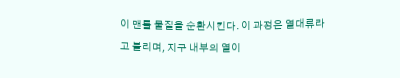이 맨틀 물질을 순환시킨다. 이 과정은 열대류라고 불리며, 지구 내부의 열이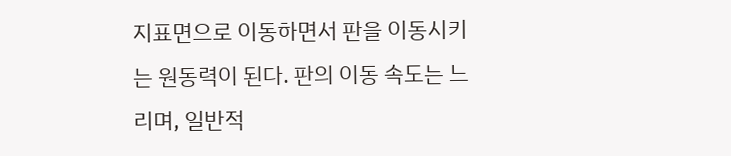지표면으로 이동하면서 판을 이동시키는 원동력이 된다. 판의 이동 속도는 느리며, 일반적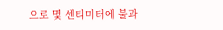으로 몇 센티미터에 불과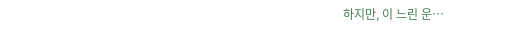하지만, 이 느린 운…